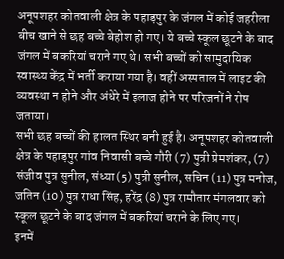अनूपशहर कोतवाली क्षेत्र के पहाड़पुर के जंगल में कोई जहरीला बीच खाने से छह बच्चे बेहोश हो गए। ये बच्चे स्कूल छूटने के बाद जंगल में बकरियां चराने गए थे। सभी बच्चों को सामुदायिक स्वास्थ्य केंद्र में भर्ती कराया गया है। वहीं अस्पताल में लाइट की व्यवस्था न होने और अंधेरे में इलाज होने पर परिजनों ने रोष जताया।
सभी छह बच्चों की हालत स्थिर बनी हुई है। अनूपशहर कोतवाली क्षेत्र के पहाड़पुर गांव निवासी बच्चे गौरी (7) पुत्री प्रेमशंकर, (7) संजीव पुत्र सुनील, संध्या (5) पुत्री सुनील, सचिन (11) पुत्र मनोज, जतिन (10) पुत्र राधा सिंह, हरेंद्र (8) पुत्र रामौतार मंगलवार को स्कूल छूटने के बाद जंगल में बकरियां चराने के लिए गए।
इनमें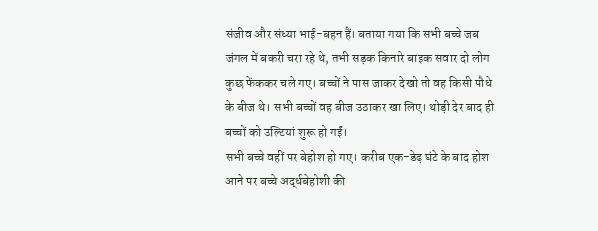संजीव और संध्या भाई-बहन हैं। बताया गया कि सभी बच्चे जब जंगल में बकरी चरा रहे थे, तभी सड़क किनारे बाइक सवार दो लोग कुछ फेंककर चले गए। बच्चों ने पास जाकर देखो तो वह किसी पौधे के बीज थे। सभी बच्चों वह बीज उठाकर खा लिए। थोड़ी देर बाद ही बच्चों को उल्टियां शुरू हो गईं।
सभी बच्चे वहीं पर बेहोश हो गए। करीब एक-डेढ़ घंटे के बाद होश आने पर बच्चे अर्द्धबेहोशी की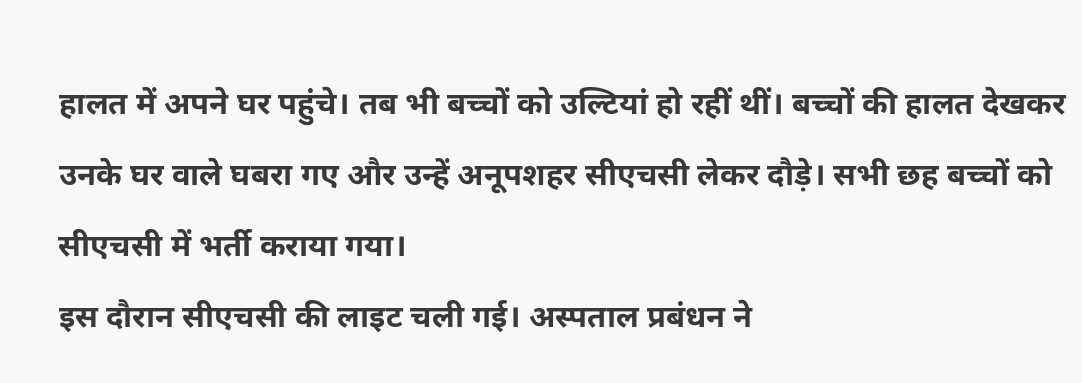हालत में अपने घर पहुंचे। तब भी बच्चों को उल्टियां हो रहीं थीं। बच्चों की हालत देखकर उनके घर वाले घबरा गए और उन्हें अनूपशहर सीएचसी लेकर दौड़े। सभी छह बच्चों को सीएचसी में भर्ती कराया गया।
इस दौरान सीएचसी की लाइट चली गई। अस्पताल प्रबंधन ने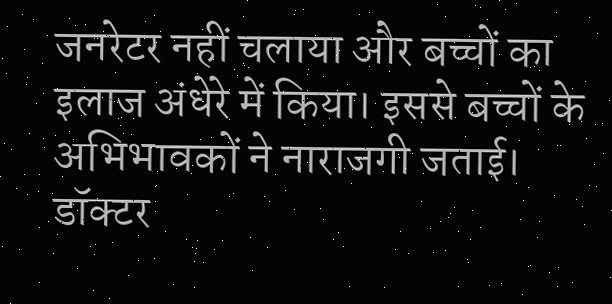जनरेटर नहीं चलाया और बच्चों का इलाज अंधेरे में किया। इससे बच्चों के अभिभावकों ने नाराजगी जताई। डॉक्टर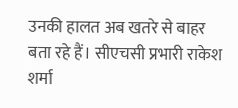उनकी हालत अब खतरे से बाहर बता रहे हैं। सीएचसी प्रभारी राकेश शर्मा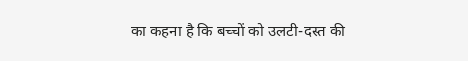का कहना है कि बच्चों को उलटी-दस्त की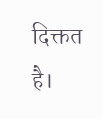दिक्तत है।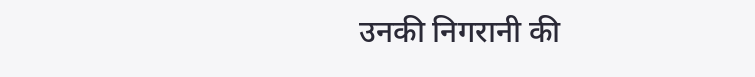उनकी निगरानी की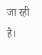जा रही है।